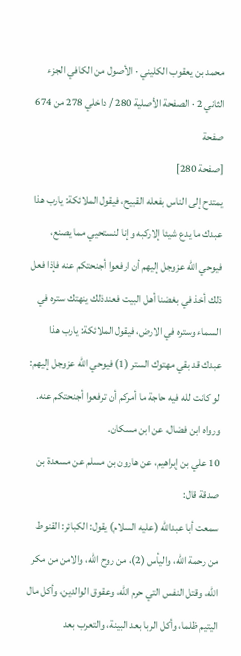محمد بن يعقوب الكليني · الأصول من الكافي الجزء الثاني 2 · الصفحة الأصلية 280 / داخلي 278 من 674
صفحة
[صفحة 280]
يمتدح إلى الناس بفعله القبيح، فيقول الملائكة: يارب هذا عبدك ما يدع شيئا إلاركبه وإنا لنستحيي مما يصنع، فيوحي الله عزوجل إليهم أن ارفعوا أجنحتكم عنه فإذا فعل ذلك أخذ في بغضنا أهل البيت فعندذلك ينهتك ستره في السماء وستره في الارض، فيقول الملائكة: يارب هذا عبدك قد بقي مهتوك الستر (1) فيوحي الله عزوجل إليهم: لو كانت لله فيه حاجة ما أمركم أن ترفعوا أجنحتكم عنه.
ورواه ابن فضال، عن ابن مسكان.
10 علي بن إبراهيم، عن هارون بن مسلم عن مسعدة بن صدقة قال:
سمعت أبا عبدالله (عليه السلام) يقول: الكبائر: القنوط من رحمة الله، واليأس (2)، من روح الله، والامن من مكر الله، وقتل النفس التي حرم الله، وعقوق الوالدين، وأكل مال اليتيم ظلما، وأكل الربا بعد البينة، والتعرب بعد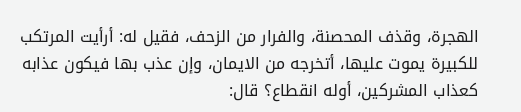الهجرة، وقذف المحصنة، والفرار من الزحف، فقيل له: أرأيت المرتكب للكبيرة يموت عليها، أتخرجه من الايمان، وإن عذب بها فيكون عذابه كعذاب المشركين، أوله انقطاع؟ قال: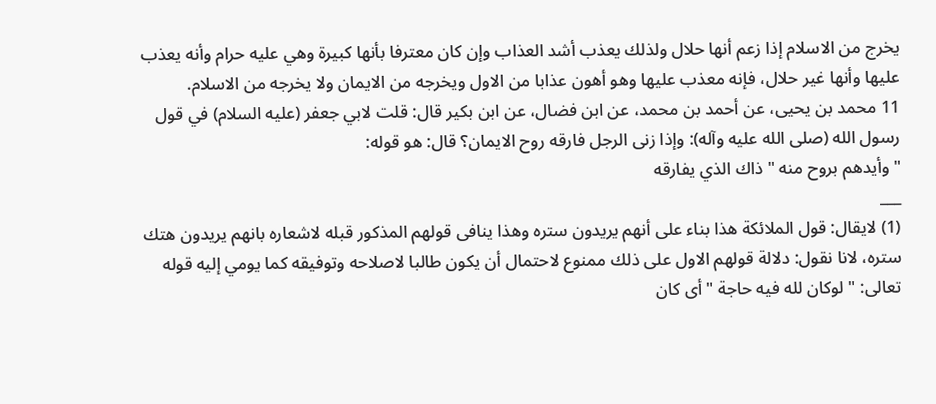يخرج من الاسلام إذا زعم أنها حلال ولذلك يعذب أشد العذاب وإن كان معترفا بأنها كبيرة وهي عليه حرام وأنه يعذب عليها وأنها غير حلال، فإنه معذب عليها وهو أهون عذابا من الاول ويخرجه من الايمان ولا يخرجه من الاسلام.
11 محمد بن يحيى، عن أحمد بن محمد، عن ابن فضال، عن ابن بكير قال: قلت لابي جعفر (عليه السلام) في قول رسول الله (صلى الله عليه وآله): وإذا زنى الرجل فارقه روح الايمان؟ قال: هو قوله:
" وأيدهم بروح منه " ذاك الذي يفارقه
___
(1) لايقال: قول الملائكة هذا بناء على أنهم يريدون ستره وهذا ينافى قولهم المذكور قبله لاشعاره بانهم يريدون هتك ستره، لانا نقول: دلالة قولهم الاول على ذلك ممنوع لاحتمال أن يكون طالبا لاصلاحه وتوفيقه كما يومي إليه قوله تعالى: " لوكان لله فيه حاجة " أى كان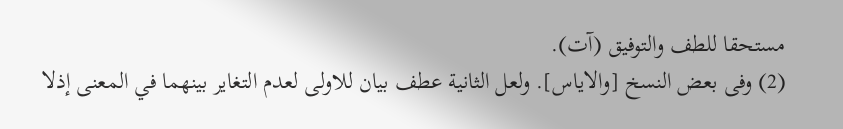مستحقا للطف والتوفيق (آت).
(2) وفى بعض النسخ [والاياس]. ولعل الثانية عطف بيان للاولى لعدم التغاير بينهما في المعنى إذلا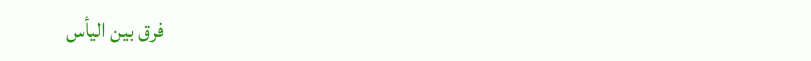فرق بين اليأس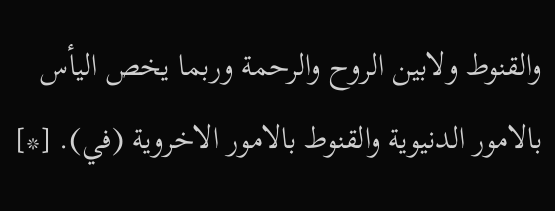والقنوط ولابين الروح والرحمة وربما يخص اليأس بالامور الدنيوية والقنوط بالامور الاخروية (في). [*]